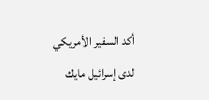أكد السفير الأمريكي لدى إسرائيل مايك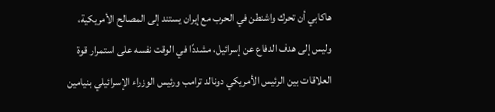هاكابي أن تحرك واشنطن في الحرب مع إيران يستند إلى المصالح الأمريكية، وليس إلى هدف الدفاع عن إسرائيل، مشددًا في الوقت نفسه على استمرار قوة العلاقات بين الرئيس الأمريكي دونالد ترامب ورئيس الوزراء الإسرائيلي بنيامين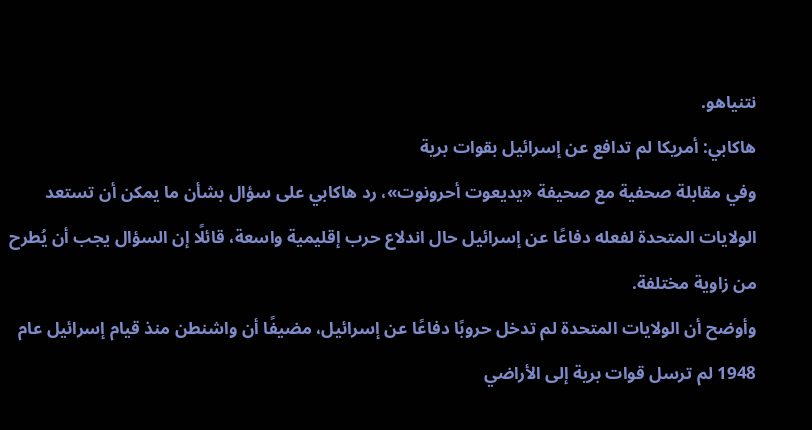نتنياهو.
هاكابي: أمريكا لم تدافع عن إسرائيل بقوات برية
وفي مقابلة صحفية مع صحيفة «يديعوت أحرونوت»، رد هاكابي على سؤال بشأن ما يمكن أن تستعد الولايات المتحدة لفعله دفاعًا عن إسرائيل حال اندلاع حرب إقليمية واسعة، قائلًا إن السؤال يجب أن يُطرح من زاوية مختلفة.
وأوضح أن الولايات المتحدة لم تدخل حروبًا دفاعًا عن إسرائيل، مضيفًا أن واشنطن منذ قيام إسرائيل عام 1948 لم ترسل قوات برية إلى الأراضي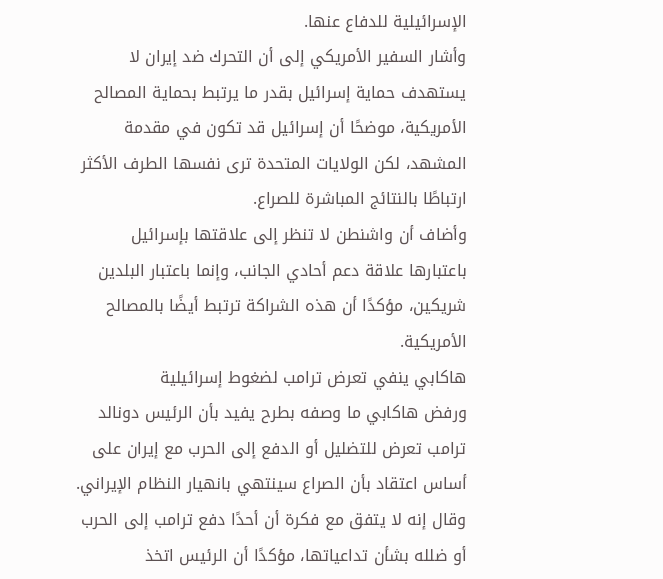الإسرائيلية للدفاع عنها.
وأشار السفير الأمريكي إلى أن التحرك ضد إيران لا يستهدف حماية إسرائيل بقدر ما يرتبط بحماية المصالح الأمريكية، موضحًا أن إسرائيل قد تكون في مقدمة المشهد، لكن الولايات المتحدة ترى نفسها الطرف الأكثر ارتباطًا بالنتائج المباشرة للصراع.
وأضاف أن واشنطن لا تنظر إلى علاقتها بإسرائيل باعتبارها علاقة دعم أحادي الجانب، وإنما باعتبار البلدين شريكين، مؤكدًا أن هذه الشراكة ترتبط أيضًا بالمصالح الأمريكية.
هاكابي ينفي تعرض ترامب لضغوط إسرائيلية
ورفض هاكابي ما وصفه بطرح يفيد بأن الرئيس دونالد ترامب تعرض للتضليل أو الدفع إلى الحرب مع إيران على أساس اعتقاد بأن الصراع سينتهي بانهيار النظام الإيراني.
وقال إنه لا يتفق مع فكرة أن أحدًا دفع ترامب إلى الحرب أو ضلله بشأن تداعياتها، مؤكدًا أن الرئيس اتخذ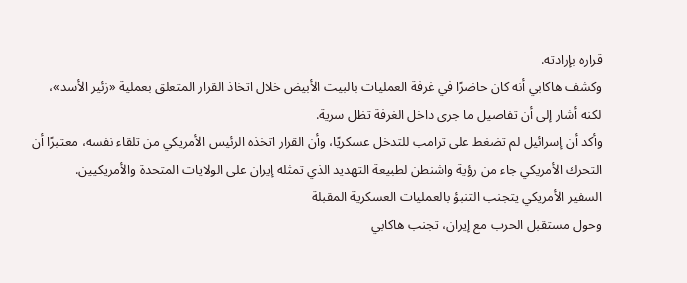قراره بإرادته.
وكشف هاكابي أنه كان حاضرًا في غرفة العمليات بالبيت الأبيض خلال اتخاذ القرار المتعلق بعملية «زئير الأسد»، لكنه أشار إلى أن تفاصيل ما جرى داخل الغرفة تظل سرية.
وأكد أن إسرائيل لم تضغط على ترامب للتدخل عسكريًا، وأن القرار اتخذه الرئيس الأمريكي من تلقاء نفسه، معتبرًا أن التحرك الأمريكي جاء من رؤية واشنطن لطبيعة التهديد الذي تمثله إيران على الولايات المتحدة والأمريكيين.
السفير الأمريكي يتجنب التنبؤ بالعمليات العسكرية المقبلة
وحول مستقبل الحرب مع إيران، تجنب هاكابي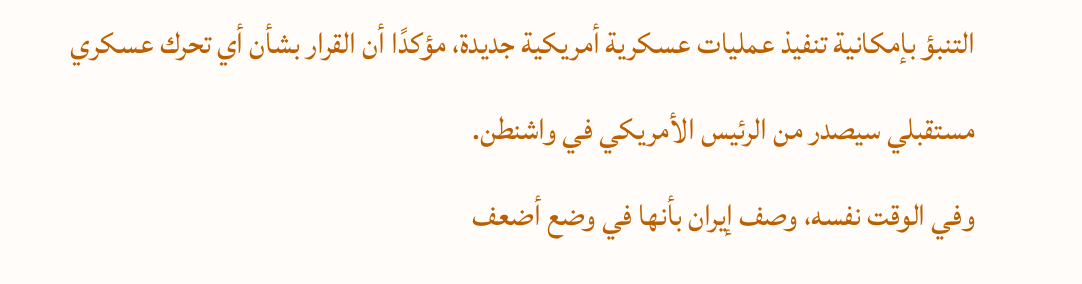التنبؤ بإمكانية تنفيذ عمليات عسكرية أمريكية جديدة، مؤكدًا أن القرار بشأن أي تحرك عسكري مستقبلي سيصدر من الرئيس الأمريكي في واشنطن.
وفي الوقت نفسه، وصف إيران بأنها في وضع أضعف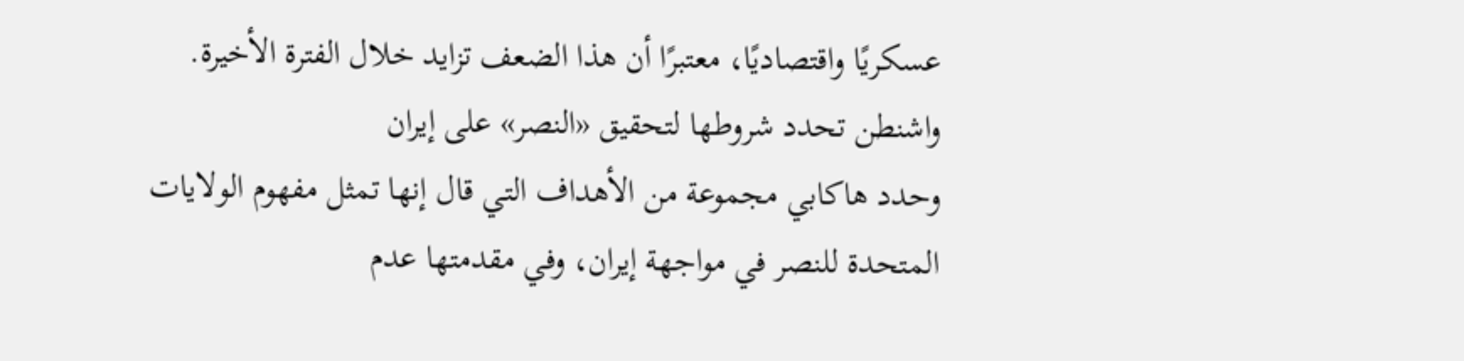عسكريًا واقتصاديًا، معتبرًا أن هذا الضعف تزايد خلال الفترة الأخيرة.
واشنطن تحدد شروطها لتحقيق «النصر» على إيران
وحدد هاكابي مجموعة من الأهداف التي قال إنها تمثل مفهوم الولايات المتحدة للنصر في مواجهة إيران، وفي مقدمتها عدم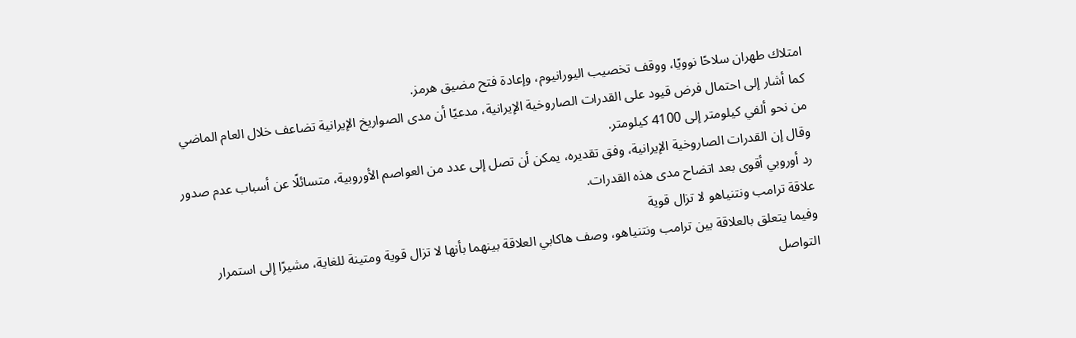امتلاك طهران سلاحًا نوويًا، ووقف تخصيب اليورانيوم، وإعادة فتح مضيق هرمز.
كما أشار إلى احتمال فرض قيود على القدرات الصاروخية الإيرانية، مدعيًا أن مدى الصواريخ الإيرانية تضاعف خلال العام الماضي من نحو ألفي كيلومتر إلى 4100 كيلومتر.
وقال إن القدرات الصاروخية الإيرانية، وفق تقديره، يمكن أن تصل إلى عدد من العواصم الأوروبية، متسائلًا عن أسباب عدم صدور رد أوروبي أقوى بعد اتضاح مدى هذه القدرات.
علاقة ترامب ونتنياهو لا تزال قوية
وفيما يتعلق بالعلاقة بين ترامب ونتنياهو، وصف هاكابي العلاقة بينهما بأنها لا تزال قوية ومتينة للغاية، مشيرًا إلى استمرار التواصل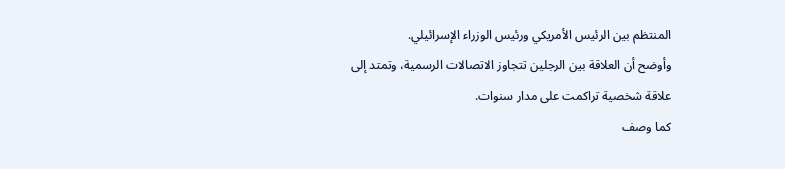المنتظم بين الرئيس الأمريكي ورئيس الوزراء الإسرائيلي.
وأوضح أن العلاقة بين الرجلين تتجاوز الاتصالات الرسمية، وتمتد إلى علاقة شخصية تراكمت على مدار سنوات.
كما وصف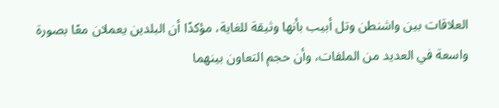العلاقات بين واشنطن وتل أبيب بأنها وثيقة للغاية، مؤكدًا أن البلدين يعملان معًا بصورة واسعة في العديد من الملفات، وأن حجم التعاون بينهما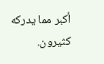أكبر مما يدركه كثيرون.